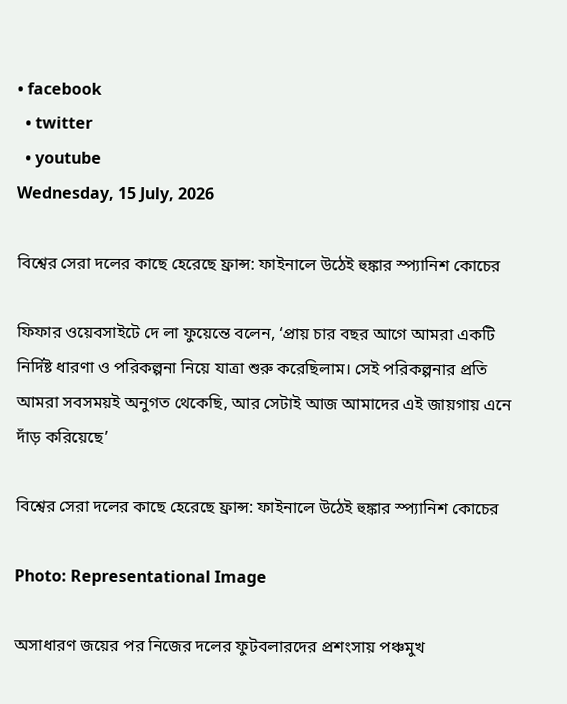• facebook
  • twitter
  • youtube
Wednesday, 15 July, 2026

বিশ্বের সেরা দলের কাছে হেরেছে ফ্রান্স: ফাইনালে উঠেই হুঙ্কার স্প্যানিশ কোচের

ফিফার ওয়েবসাইটে দে লা ফুয়েন্তে বলেন, ‘প্রায় চার বছর আগে আমরা একটি নির্দিষ্ট ধারণা ও পরিকল্পনা নিয়ে যাত্রা শুরু করেছিলাম। সেই পরিকল্পনার প্রতি আমরা সবসময়ই অনুগত থেকেছি, আর সেটাই আজ আমাদের এই জায়গায় এনে দাঁড় করিয়েছে’

বিশ্বের সেরা দলের কাছে হেরেছে ফ্রান্স: ফাইনালে উঠেই হুঙ্কার স্প্যানিশ কোচের

Photo: Representational Image

অসাধারণ জয়ের পর নিজের দলের ফুটবলারদের প্রশংসায় পঞ্চমুখ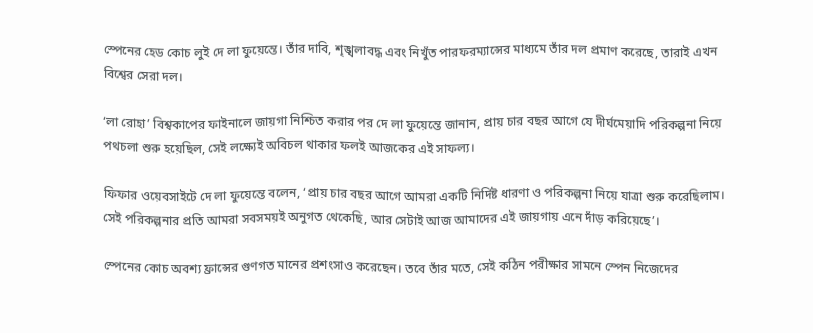স্পেনের হেড কোচ লুই দে লা ফুয়েন্তে। তাঁর দাবি, শৃঙ্খলাবদ্ধ এবং নিখুঁত পারফরম্যান্সের মাধ্যমে তাঁর দল প্রমাণ করেছে, তারাই এখন বিশ্বের সেরা দল।

‘লা রোহা’ বিশ্বকাপের ফাইনালে জায়গা নিশ্চিত করার পর দে লা ফুয়েন্তে জানান, প্রায় চার বছর আগে যে দীর্ঘমেয়াদি পরিকল্পনা নিয়ে পথচলা শুরু হয়েছিল, সেই লক্ষ্যেই অবিচল থাকার ফলই আজকের এই সাফল্য।

ফিফার ওয়েবসাইটে দে লা ফুয়েন্তে বলেন, ‘প্রায় চার বছর আগে আমরা একটি নির্দিষ্ট ধারণা ও পরিকল্পনা নিয়ে যাত্রা শুরু করেছিলাম। সেই পরিকল্পনার প্রতি আমরা সবসময়ই অনুগত থেকেছি, আর সেটাই আজ আমাদের এই জায়গায় এনে দাঁড় করিয়েছে’।

স্পেনের কোচ অবশ্য ফ্রান্সের গুণগত মানের প্রশংসাও করেছেন। তবে তাঁর মতে, সেই কঠিন পরীক্ষার সামনে স্পেন নিজেদের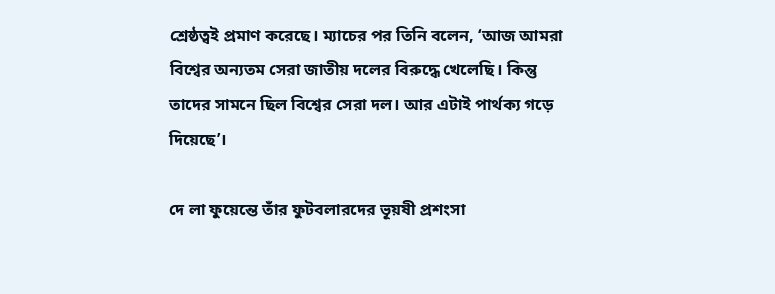শ্রেষ্ঠত্বই প্রমাণ করেছে। ম্যাচের পর তিনি বলেন, ‘আজ আমরা বিশ্বের অন্যতম সেরা জাতীয় দলের বিরুদ্ধে খেলেছি। কিন্তু তাদের সামনে ছিল বিশ্বের সেরা দল। আর এটাই পার্থক্য গড়ে দিয়েছে’।

দে লা ফুয়েন্তে তাঁর ফুটবলারদের ভূয়ষী প্রশংসা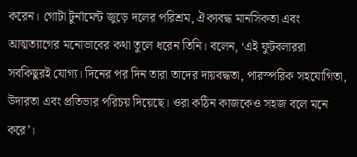করেন। গোটা টুর্নামেন্ট জুড়ে দলের পরিশ্রম, ঐক্যবদ্ধ মানসিকতা এবং আত্মত্যাগের মনোভাবের কথা তুলে ধরেন তিনি। বলেন, ‘এই ফুটবলাররা সবকিছুরই যোগ্য। দিনের পর দিন তারা তাদের দায়বদ্ধতা, পারস্পরিক সহযোগিতা, উদারতা এবং প্রতিভার পরিচয় দিয়েছে। ওরা কঠিন কাজকেও সহজ বলে মনে করে’।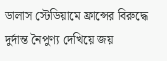ডালাস স্টেডিয়ামে ফ্রান্সের বিরুদ্ধে দুর্দান্ত নৈপুণ্য দেখিয়ে জয়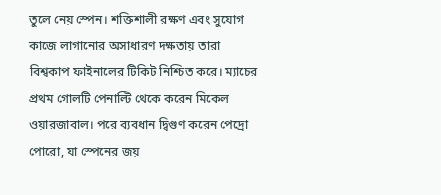তুলে নেয় স্পেন। শক্তিশালী রক্ষণ এবং সুযোগ কাজে লাগানোর অসাধারণ দক্ষতায় তারা বিশ্বকাপ ফাইনালের টিকিট নিশ্চিত করে। ম্যাচের প্রথম গোলটি পেনাল্টি থেকে করেন মিকেল ওয়ারজাবাল। পরে ব্যবধান দ্বিগুণ করেন পেদ্রো পোরো, যা স্পেনের জয়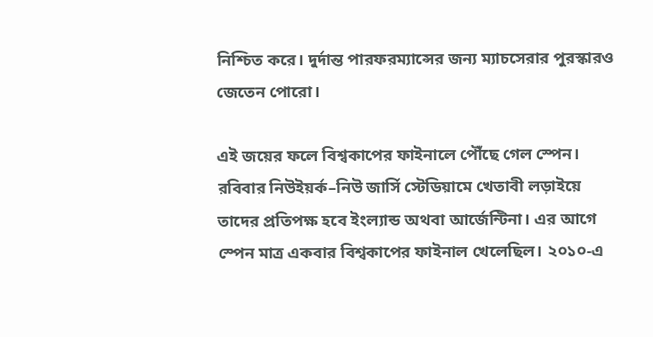নিশ্চিত করে। দুর্দান্ত পারফরম্যান্সের জন্য ম্যাচসেরার পুরস্কারও জেতেন পোরো।

এই জয়ের ফলে বিশ্বকাপের ফাইনালে পৌঁছে গেল স্পেন। রবিবার নিউইয়র্ক–নিউ জার্সি স্টেডিয়ামে খেতাবী লড়াইয়ে তাদের প্রতিপক্ষ হবে ইংল্যান্ড অথবা আর্জেন্টিনা। এর আগে স্পেন মাত্র একবার বিশ্বকাপের ফাইনাল খেলেছিল। ২০১০-এ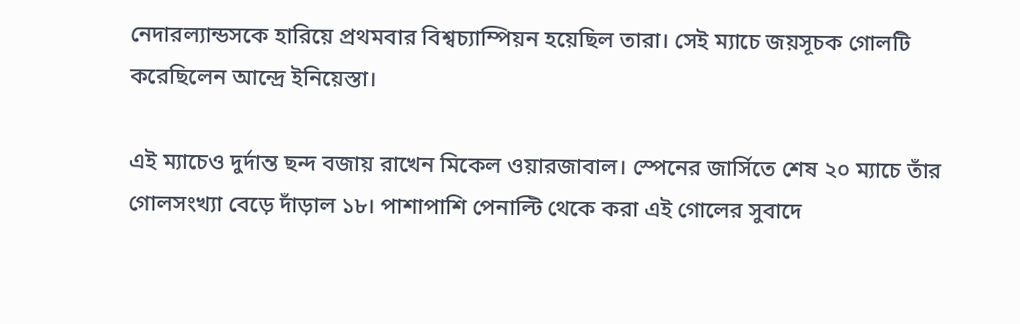নেদারল্যান্ডসকে হারিয়ে প্রথমবার বিশ্বচ্যাম্পিয়ন হয়েছিল তারা। সেই ম্যাচে জয়সূচক গোলটি করেছিলেন আন্দ্রে ইনিয়েস্তা।

এই ম্যাচেও দুর্দান্ত ছন্দ বজায় রাখেন মিকেল ওয়ারজাবাল। স্পেনের জার্সিতে শেষ ২০ ম্যাচে তাঁর গোলসংখ্যা বেড়ে দাঁড়াল ১৮। পাশাপাশি পেনাল্টি থেকে করা এই গোলের সুবাদে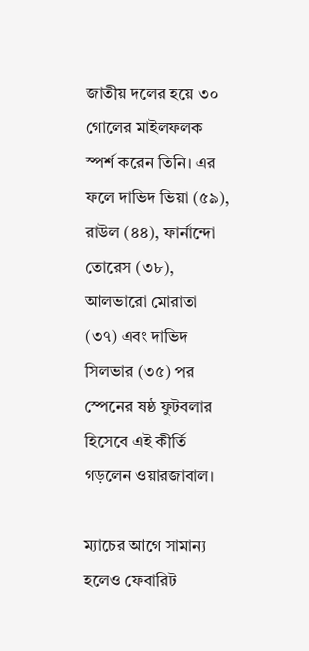জাতীয় দলের হয়ে ৩০ গোলের মাইলফলক স্পর্শ করেন তিনি। এর ফলে দাভিদ ভিয়া (৫৯), রাউল (৪৪), ফার্নান্দো তোরেস (৩৮), আলভারো মোরাতা (৩৭) এবং দাভিদ সিলভার (৩৫) পর স্পেনের ষষ্ঠ ফুটবলার হিসেবে এই কীর্তি গড়লেন ওয়ারজাবাল।

ম্যাচের আগে সামান্য হলেও ফেবারিট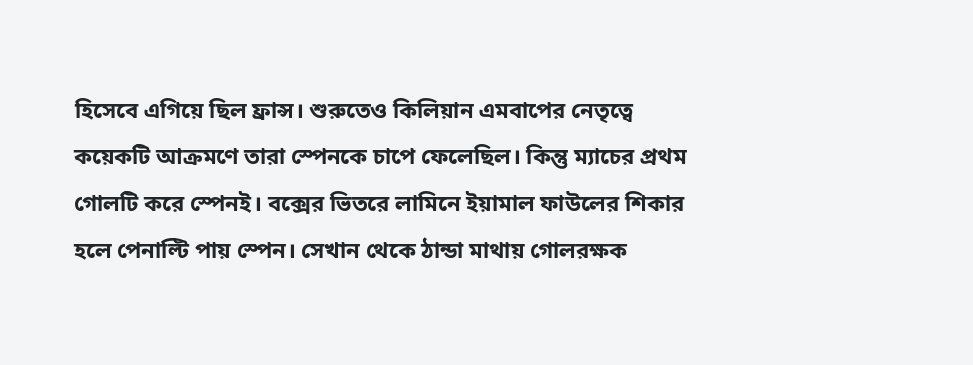হিসেবে এগিয়ে ছিল ফ্রান্স। শুরুতেও কিলিয়ান এমবাপের নেতৃত্বে কয়েকটি আক্রমণে তারা স্পেনকে চাপে ফেলেছিল। কিন্তু ম্যাচের প্রথম গোলটি করে স্পেনই। বক্সের ভিতরে লামিনে ইয়ামাল ফাউলের শিকার হলে পেনাল্টি পায় স্পেন। সেখান থেকে ঠান্ডা মাথায় গোলরক্ষক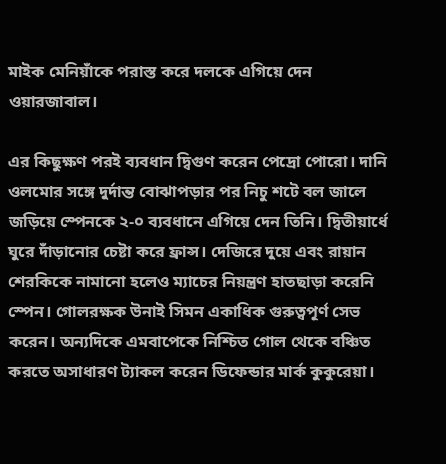মাইক মেনিয়াঁকে পরাস্ত করে দলকে এগিয়ে দেন ওয়ারজাবাল।

এর কিছুক্ষণ পরই ব্যবধান দ্বিগুণ করেন পেদ্রো পোরো। দানি ওলমোর সঙ্গে দুর্দান্ত বোঝাপড়ার পর নিচু শটে বল জালে জড়িয়ে স্পেনকে ২-০ ব্যবধানে এগিয়ে দেন তিনি। দ্বিতীয়ার্ধে ঘুরে দাঁড়ানোর চেষ্টা করে ফ্রান্স। দেজিরে দুয়ে এবং রায়ান শেরকিকে নামানো হলেও ম্যাচের নিয়ন্ত্রণ হাতছাড়া করেনি স্পেন। গোলরক্ষক উনাই সিমন একাধিক গুরুত্বপূর্ণ সেভ করেন। অন্যদিকে এমবাপেকে নিশ্চিত গোল থেকে বঞ্চিত করতে অসাধারণ ট্যাকল করেন ডিফেন্ডার মার্ক কুকুরেয়া।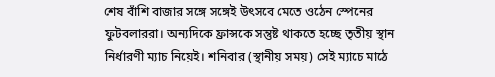শেষ বাঁশি বাজার সঙ্গে সঙ্গেই উৎসবে মেতে ওঠেন স্পেনের ফুটবলাররা। অন্যদিকে ফ্রান্সকে সন্তুষ্ট থাকতে হচ্ছে তৃতীয় স্থান নির্ধারণী ম্যাচ নিয়েই। শনিবার (স্থানীয় সময়) সেই ম্যাচে মাঠে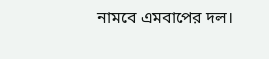নামবে এমবাপের দল।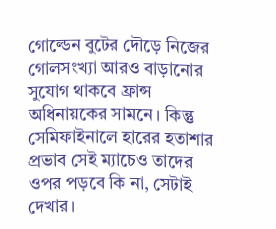গোল্ডেন বুটের দৌড়ে নিজের গোলসংখ্যা আরও বাড়ানোর সুযোগ থাকবে ফ্রান্স অধিনায়কের সামনে। কিন্তু সেমিফাইনালে হারের হতাশার প্রভাব সেই ম্যাচেও তাদের ওপর পড়বে কি না, সেটাই দেখার।